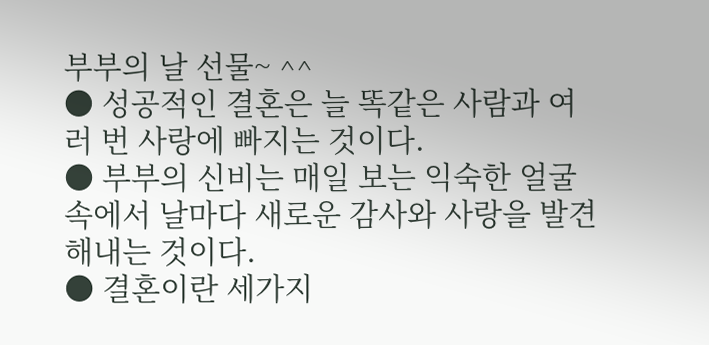부부의 날 선물~ ^^
● 성공적인 결혼은 늘 똑같은 사람과 여러 번 사랑에 빠지는 것이다.
● 부부의 신비는 매일 보는 익숙한 얼굴 속에서 날마다 새로운 감사와 사랑을 발견해내는 것이다.
● 결혼이란 세가지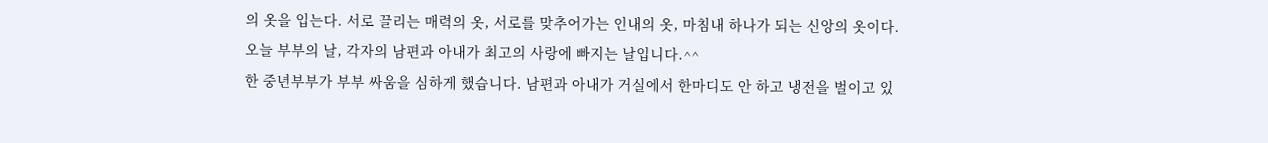의 옷을 입는다. 서로 끌리는 매력의 옷, 서로를 맞추어가는 인내의 옷, 마침내 하나가 되는 신앙의 옷이다.
오늘 부부의 날, 각자의 남편과 아내가 최고의 사랑에 빠지는 날입니다.^^
한 중년부부가 부부 싸움을 심하게 했습니다. 남편과 아내가 거실에서 한마디도 안 하고 냉전을 벌이고 있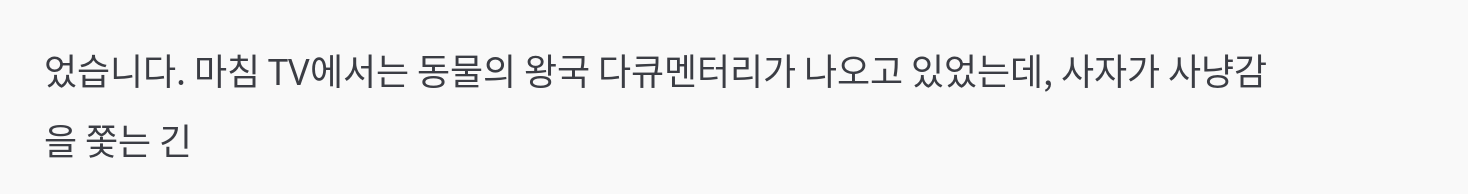었습니다. 마침 TV에서는 동물의 왕국 다큐멘터리가 나오고 있었는데, 사자가 사냥감을 쫓는 긴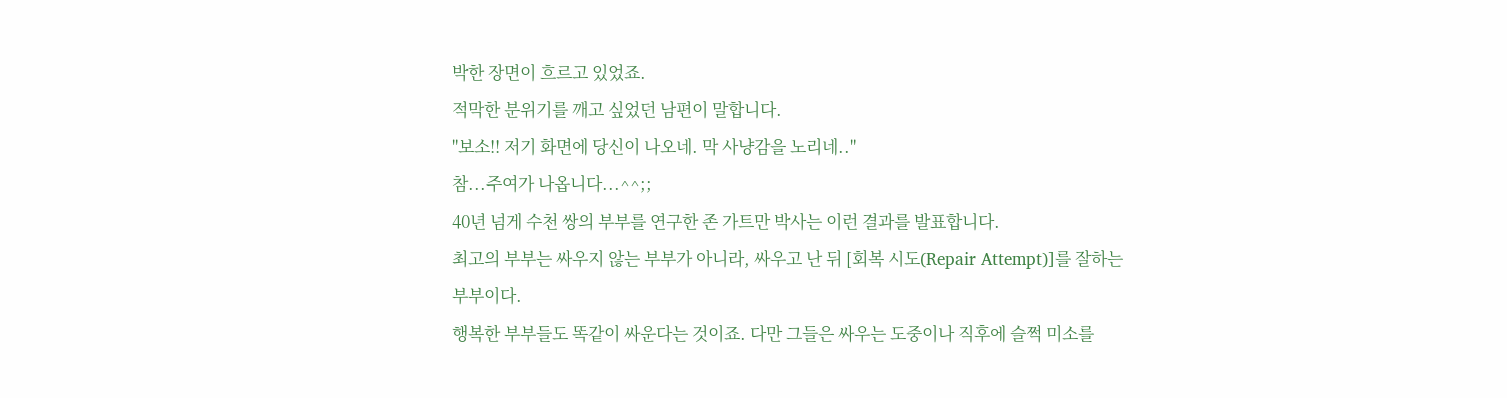박한 장면이 흐르고 있었죠.
적막한 분위기를 깨고 싶었던 남편이 말합니다.
"보소!! 저기 화면에 당신이 나오네. 막 사냥감을 노리네.."
참...주여가 나옵니다...^^;;
40년 넘게 수천 쌍의 부부를 연구한 존 가트만 박사는 이런 결과를 발표합니다.
최고의 부부는 싸우지 않는 부부가 아니라, 싸우고 난 뒤 [회복 시도(Repair Attempt)]를 잘하는 부부이다.
행복한 부부들도 똑같이 싸운다는 것이죠. 다만 그들은 싸우는 도중이나 직후에 슬쩍 미소를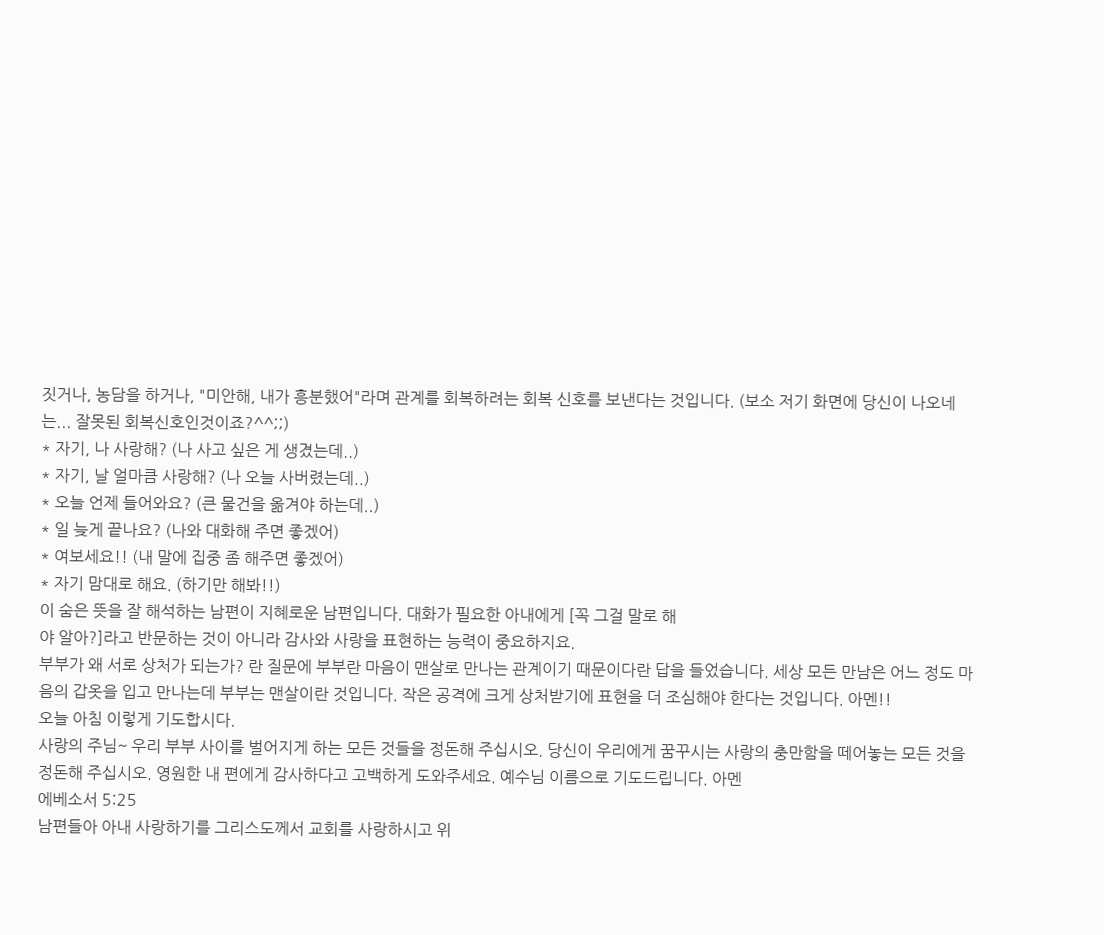짓거나, 농담을 하거나, "미안해, 내가 흥분했어"라며 관계를 회복하려는 회복 신호를 보낸다는 것입니다. (보소 저기 화면에 당신이 나오네는... 잘못된 회복신호인것이죠?^^;;)
* 자기, 나 사랑해? (나 사고 싶은 게 생겼는데..)
* 자기, 날 얼마큼 사랑해? (나 오늘 사버렸는데..)
* 오늘 언제 들어와요? (큰 물건을 옮겨야 하는데..)
* 일 늦게 끝나요? (나와 대화해 주면 좋겠어)
* 여보세요!! (내 말에 집중 좀 해주면 좋겠어)
* 자기 맘대로 해요. (하기만 해봐!!)
이 숨은 뜻을 잘 해석하는 남편이 지혜로운 남편입니다. 대화가 필요한 아내에게 [꼭 그걸 말로 해
야 알아?]라고 반문하는 것이 아니라 감사와 사랑을 표현하는 능력이 중요하지요.
부부가 왜 서로 상처가 되는가? 란 질문에 부부란 마음이 맨살로 만나는 관계이기 때문이다란 답을 들었습니다. 세상 모든 만남은 어느 정도 마음의 갑옷을 입고 만나는데 부부는 맨살이란 것입니다. 작은 공격에 크게 상처받기에 표현을 더 조심해야 한다는 것입니다. 아멘!!
오늘 아침 이렇게 기도합시다.
사랑의 주님~ 우리 부부 사이를 벌어지게 하는 모든 것들을 정돈해 주십시오. 당신이 우리에게 꿈꾸시는 사랑의 충만함을 떼어놓는 모든 것을 정돈해 주십시오. 영원한 내 편에게 감사하다고 고백하게 도와주세요. 예수님 이름으로 기도드립니다. 아멘
에베소서 5:25
남편들아 아내 사랑하기를 그리스도께서 교회를 사랑하시고 위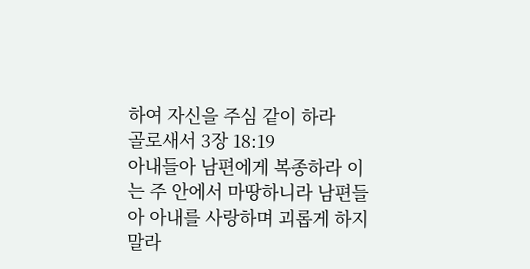하여 자신을 주심 같이 하라
골로새서 3장 18:19
아내들아 남편에게 복종하라 이는 주 안에서 마땅하니라 남편들아 아내를 사랑하며 괴롭게 하지 말라